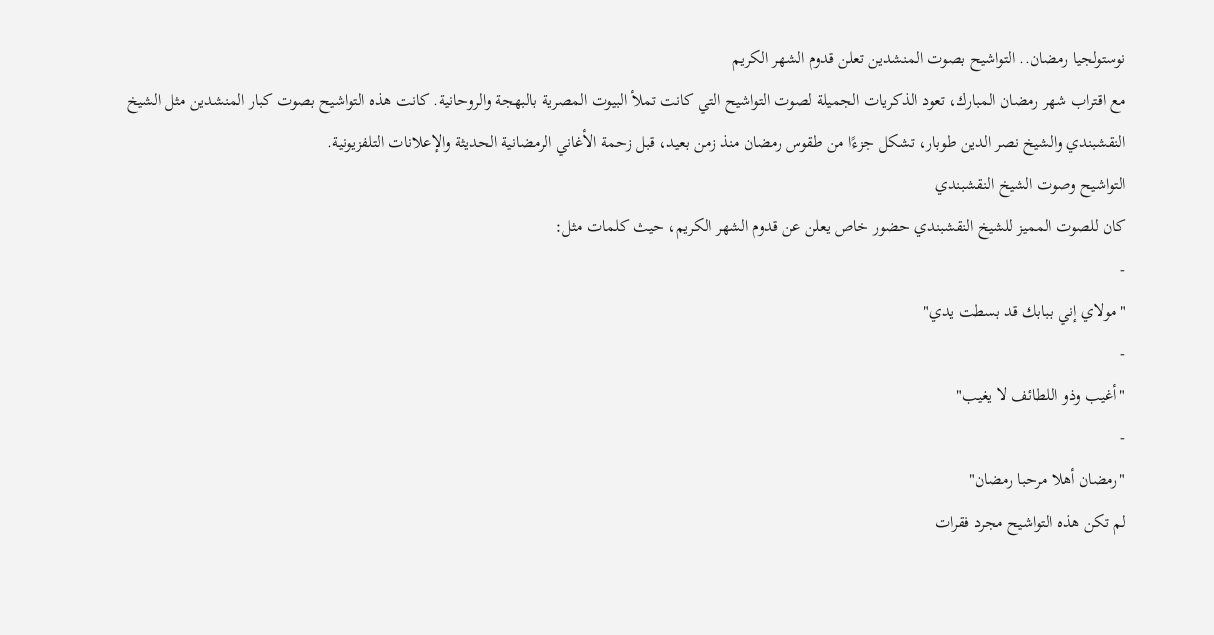نوستولجيا رمضان.. التواشيح بصوت المنشدين تعلن قدوم الشهر الكريم
مع اقتراب شهر رمضان المبارك، تعود الذكريات الجميلة لصوت التواشيح التي كانت تملأ البيوت المصرية بالبهجة والروحانية. كانت هذه التواشيح بصوت كبار المنشدين مثل الشيخ النقشبندي والشيخ نصر الدين طوبار، تشكل جزءًا من طقوس رمضان منذ زمن بعيد، قبل زحمة الأغاني الرمضانية الحديثة والإعلانات التلفزيونية.
التواشيح وصوت الشيخ النقشبندي
كان للصوت المميز للشيخ النقشبندي حضور خاص يعلن عن قدوم الشهر الكريم، حيث كلمات مثل:
-
"مولاي إني ببابك قد بسطت يدي"
-
"أغيب وذو اللطائف لا يغيب"
-
"رمضان أهلا مرحبا رمضان"
لم تكن هذه التواشيح مجرد فقرات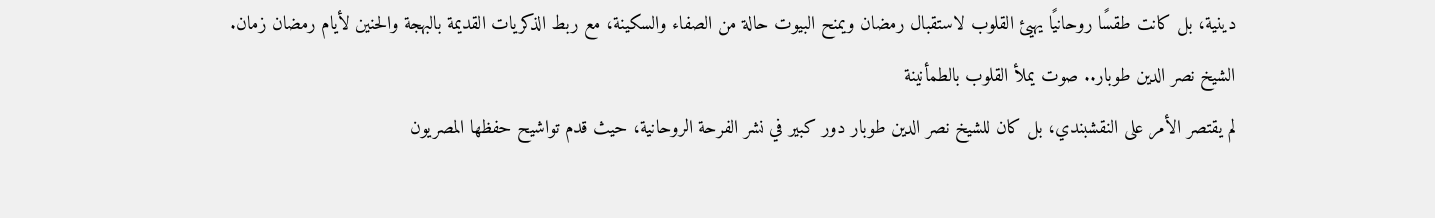دينية، بل كانت طقسًا روحانيًا يهيئ القلوب لاستقبال رمضان ويمنح البيوت حالة من الصفاء والسكينة، مع ربط الذكريات القديمة بالبهجة والحنين لأيام رمضان زمان.
الشيخ نصر الدين طوبار.. صوت يملأ القلوب بالطمأنينة
لم يقتصر الأمر على النقشبندي، بل كان للشيخ نصر الدين طوبار دور كبير في نشر الفرحة الروحانية، حيث قدم تواشيح حفظها المصريون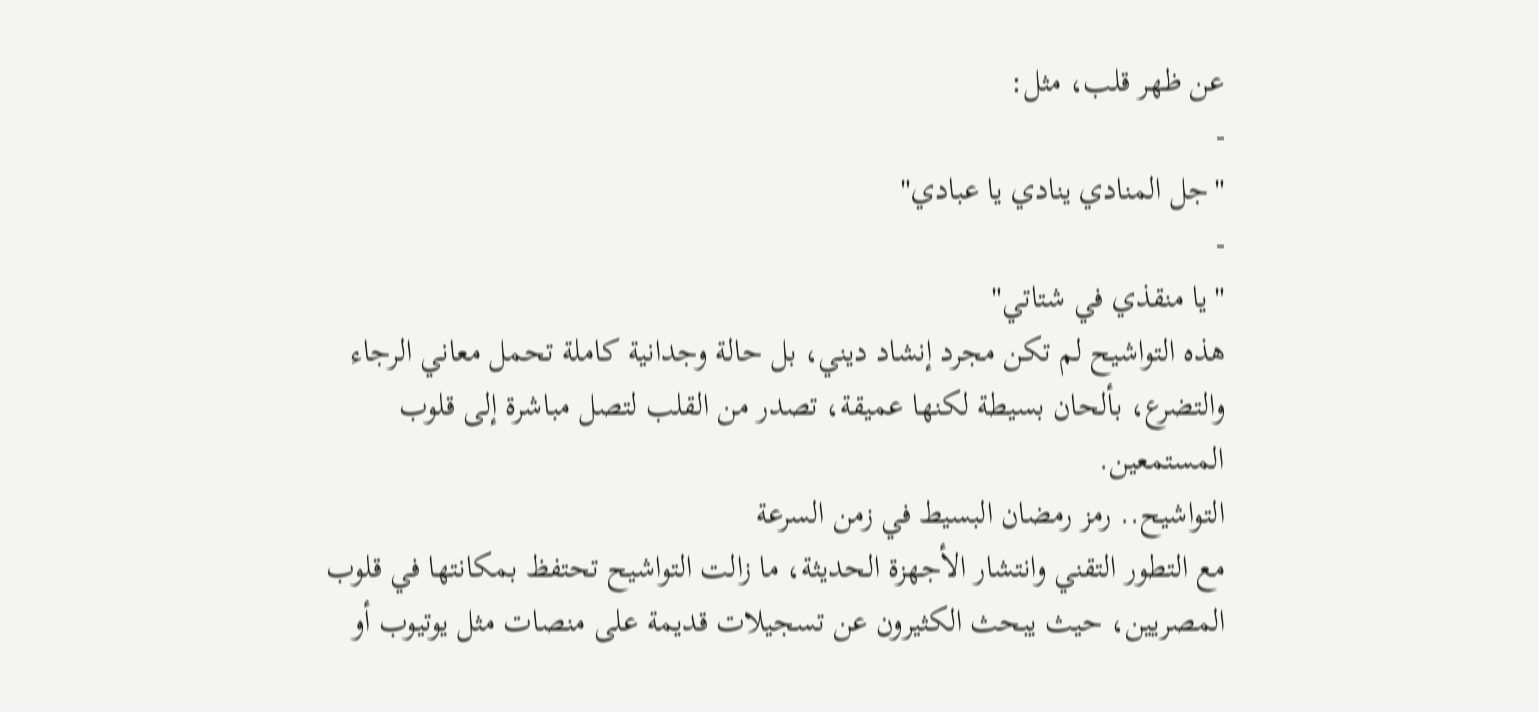عن ظهر قلب، مثل:
-
"جل المنادي ينادي يا عبادي"
-
"يا منقذي في شتاتي"
هذه التواشيح لم تكن مجرد إنشاد ديني، بل حالة وجدانية كاملة تحمل معاني الرجاء والتضرع، بألحان بسيطة لكنها عميقة، تصدر من القلب لتصل مباشرة إلى قلوب المستمعين.
التواشيح.. رمز رمضان البسيط في زمن السرعة
مع التطور التقني وانتشار الأجهزة الحديثة، ما زالت التواشيح تحتفظ بمكانتها في قلوب المصريين، حيث يبحث الكثيرون عن تسجيلات قديمة على منصات مثل يوتيوب أو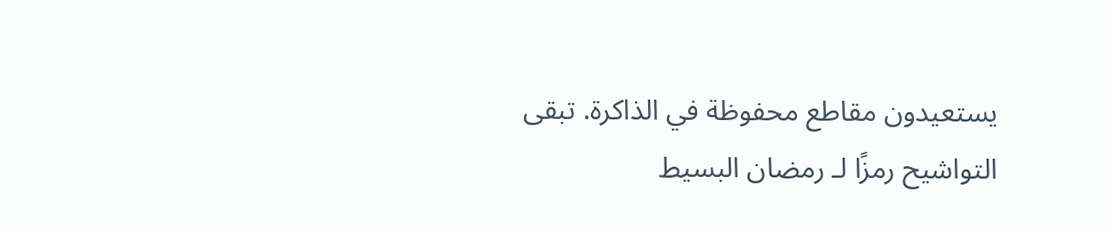يستعيدون مقاطع محفوظة في الذاكرة. تبقى التواشيح رمزًا لـ رمضان البسيط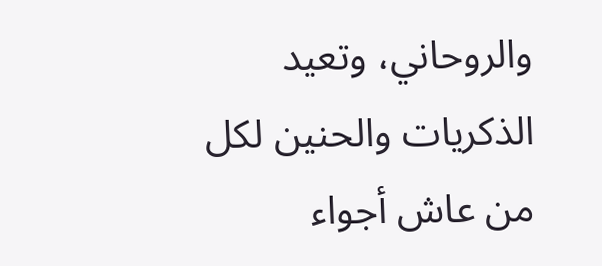والروحاني، وتعيد الذكريات والحنين لكل من عاش أجواء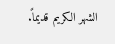الشهر الكريم قديماً.